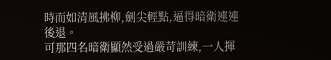時而如清風拂柳,劍尖輕點,逼得暗衛連連後退。
可那四名暗衛顯然受過嚴苛訓練,一人揮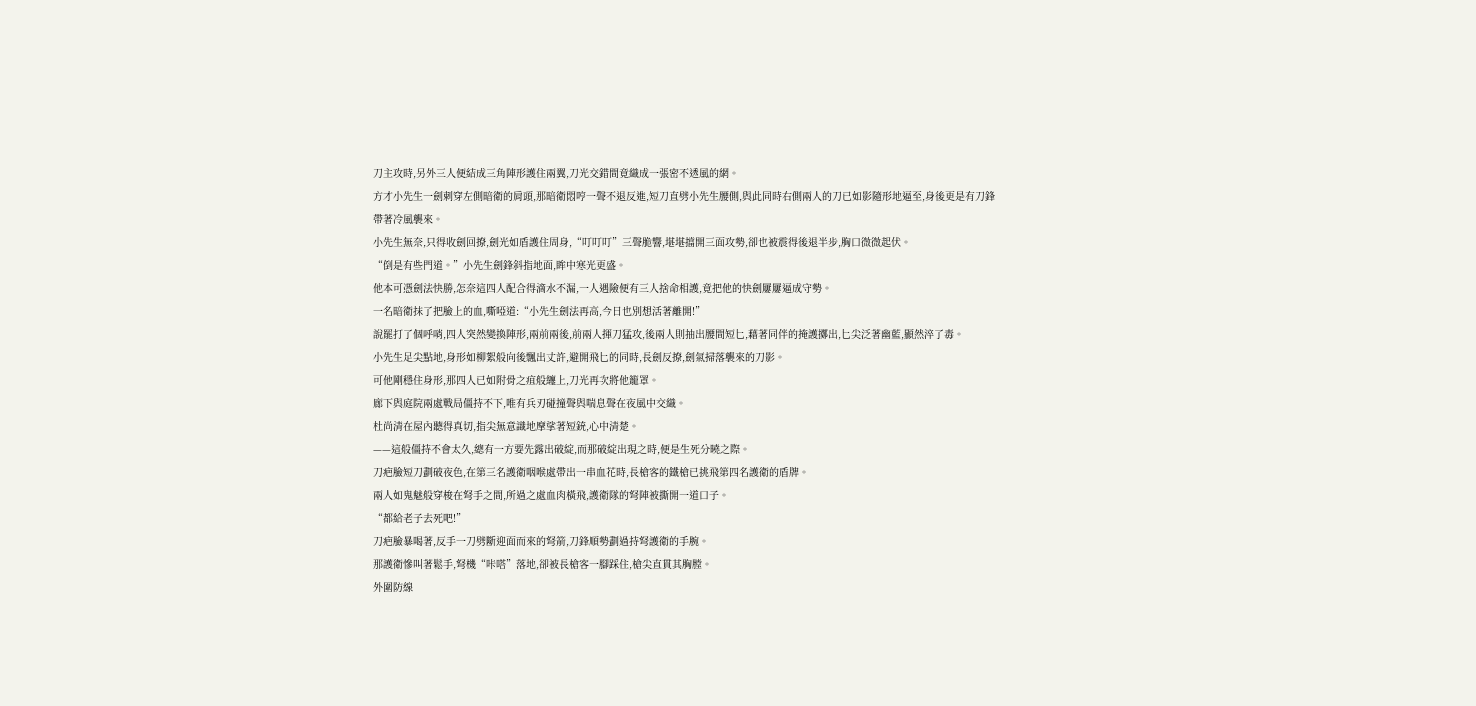刀主攻時,另外三人便結成三角陣形護住兩翼,刀光交錯間竟織成一張密不透風的網。
方才小先生一劍刺穿左側暗衛的肩頭,那暗衛悶哼一聲不退反進,短刀直劈小先生腰側,與此同時右側兩人的刀已如影隨形地逼至,身後更是有刀鋒帶著冷風襲來。
小先生無奈,只得收劍回撩,劍光如盾護住周身,“叮叮叮”三聲脆響,堪堪擋開三面攻勢,卻也被震得後退半步,胸口微微起伏。
“倒是有些門道。”小先生劍鋒斜指地面,眸中寒光更盛。
他本可憑劍法快勝,怎奈這四人配合得滴水不漏,一人遇險便有三人捨命相護,竟把他的快劍屢屢逼成守勢。
一名暗衛抹了把臉上的血,嘶啞道:“小先生劍法再高,今日也別想活著離開!”
說罷打了個呼哨,四人突然變換陣形,兩前兩後,前兩人揮刀猛攻,後兩人則抽出腰間短匕,藉著同伴的掩護擲出,匕尖泛著幽藍,顯然淬了毒。
小先生足尖點地,身形如柳絮般向後飄出丈許,避開飛匕的同時,長劍反撩,劍氣掃落襲來的刀影。
可他剛穩住身形,那四人已如附骨之疽般纏上,刀光再次將他籠罩。
廊下與庭院兩處戰局僵持不下,唯有兵刃碰撞聲與喘息聲在夜風中交織。
杜尚清在屋內聽得真切,指尖無意識地摩挲著短銃,心中清楚。
——這般僵持不會太久,總有一方要先露出破綻,而那破綻出現之時,便是生死分曉之際。
刀疤臉短刀劃破夜色,在第三名護衛咽喉處帶出一串血花時,長槍客的鐵槍已挑飛第四名護衛的盾牌。
兩人如鬼魅般穿梭在弩手之間,所過之處血肉橫飛,護衛隊的弩陣被撕開一道口子。
“都給老子去死吧!”
刀疤臉暴喝著,反手一刀劈斷迎面而來的弩箭,刀鋒順勢劃過持弩護衛的手腕。
那護衛慘叫著鬆手,弩機“咔嗒”落地,卻被長槍客一腳踩住,槍尖直貫其胸膛。
外圍防線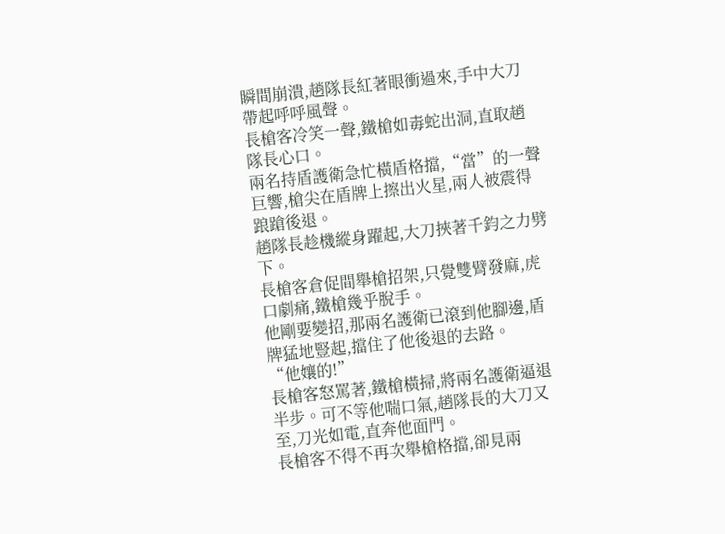瞬間崩潰,趙隊長紅著眼衝過來,手中大刀帶起呼呼風聲。
長槍客冷笑一聲,鐵槍如毒蛇出洞,直取趙隊長心口。
兩名持盾護衛急忙橫盾格擋,“當”的一聲巨響,槍尖在盾牌上擦出火星,兩人被震得踉蹌後退。
趙隊長趁機縱身躍起,大刀挾著千鈞之力劈下。
長槍客倉促間舉槍招架,只覺雙臂發麻,虎口劇痛,鐵槍幾乎脫手。
他剛要變招,那兩名護衛已滾到他腳邊,盾牌猛地豎起,擋住了他後退的去路。
“他孃的!”
長槍客怒罵著,鐵槍橫掃,將兩名護衛逼退半步。可不等他喘口氣,趙隊長的大刀又至,刀光如電,直奔他面門。
長槍客不得不再次舉槍格擋,卻見兩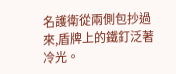名護衛從兩側包抄過來,盾牌上的鐵釘泛著冷光。